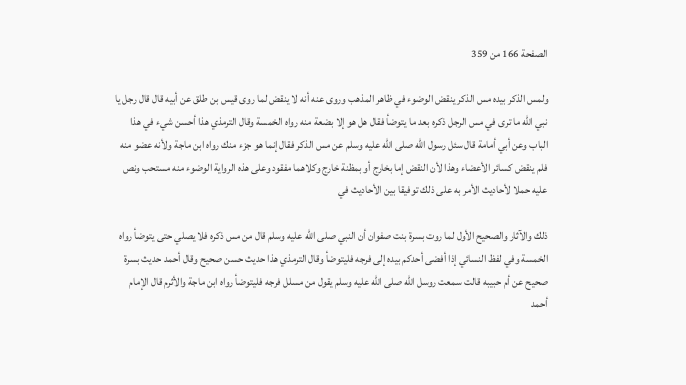الصفحة 166 من 359

ولمس الذكر بيده مس الذكر ينقض الوضوء في ظاهر المذهب وروى عنه أنه لا ينقض لما روى قيس بن طلق عن أبيه قال قال رجل يا نبي الله ما ترى في مس الرجل ذكره بعد ما يتوضأ فقال هل هو إلا بضعة منه رواه الخمسة وقال الترمذي هذا أحسن شيء في هذا الباب وعن أبي أمامة قال سئل رسول الله صلى الله عليه وسلم عن مس الذكر فقال إنما هو جزء منك رواه ابن ماجة ولأنه عضو منه فلم ينقض كسائر الأعضاء وهذا لأن النقض إما بخارج أو بمظنة خارج وكلاهما مفقود وعلى هذه الرواية الوضوء منه مستحب ونص عليه حملا لأحاديث الأمر به على ذلك توفيقا بين الأحاديث في

ذلك والآثار والصحيح الأول لما روت بسرة بنت صفوان أن النبي صلى الله عليه وسلم قال من مس ذكره فلا يصلي حتى يتوضأ رواه الخمسة وفي لفظ النسائي إذا أفضى أحدكم بيده إلى فرجه فليتوضأ وقال الترمذي هذا حديث حسن صحيح وقال أحمد حديث بسرة صحيح عن أم حبيبه قالت سمعت روسل الله صلى الله عليه وسلم يقول من مسلل فرجه فليتوضأ رواه ابن ماجة والأثرم قال الإمام أحمد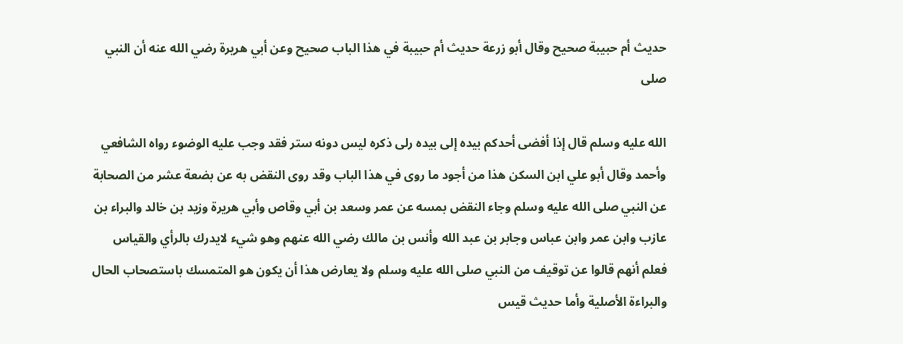حديث أم حبيبة صحيح وقال أبو زرعة حديث أم حبيبة في هذا الباب صحيح وعن أبي هريرة رضي الله عنه أن النبي صلى

الله عليه وسلم قال إذا أفضى أحدكم بيده إلى بيده رلى ذكره ليس دونه ستر فقد وجب عليه الوضوء رواه الشافعي وأحمد وقال أبو علي ابن السكن هذا من أجود ما روى في هذا الباب وقد روى النقض به عن بضعة عشر من الصحابة عن النبي صلى الله عليه وسلم وجاء النقض بمسه عن عمر وسعد بن أبي وقاص وأبي هريرة وزيد بن خالد والبراء بن عازب وابن عمر وابن عباس وجابر بن عبد الله وأنس بن مالك رضي الله عنهم وهو شيء لايدرك بالرأي والقياس فعلم أنهم قالوا عن توقيف من النبي صلى الله عليه وسلم ولا يعارض هذا أن يكون هو المتمسك باستصحاب الحال والبراءة الأصلية وأما حديث قيس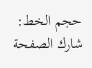حجم الخط:
شارك الصفحة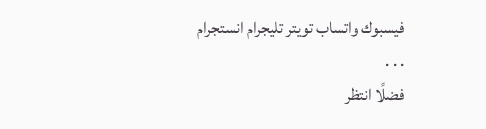فيسبوك واتساب تويتر تليجرام انستجرام
. . .
فضلًا انتظر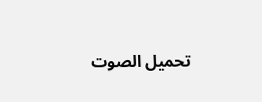تحميل الصوت